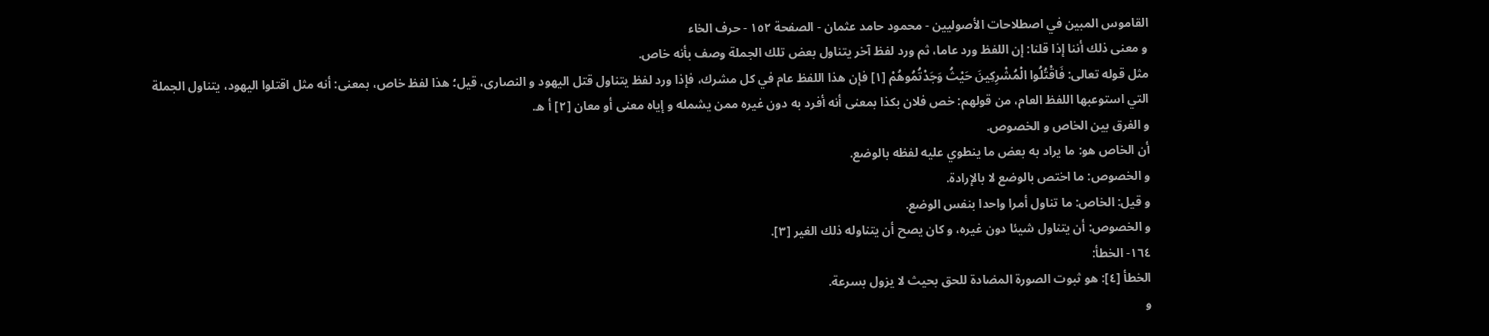القاموس المبين في اصطلاحات الأصوليين - محمود حامد عثمان - الصفحة ١٥٢ - حرف الخاء
و معنى ذلك أننا إذا قلنا: إن اللفظ ورد عاما، ثم ورد لفظ آخر يتناول بعض تلك الجملة وصف بأنه خاص.
مثل قوله تعالى: فَاقْتُلُوا الْمُشْرِكِينَ حَيْثُ وَجَدْتُمُوهُمْ [١] فإن هذا اللفظ عام في كل مشرك، فإذا ورد لفظ يتناول قتل اليهود و النصارى، قيل؛ هذا لفظ خاص، بمعنى: أنه مثل اقتلوا اليهود، يتناول الجملة التي استوعبها اللفظ العام، من قولهم: خص فلان بكذا بمعنى أنه أفرد به دون غيره ممن يشمله و إياه معنى أو معان [٢] أ ه.
و الفرق بين الخاص و الخصوص.
أن الخاص هو: ما يراد به بعض ما ينطوي عليه لفظه بالوضع.
و الخصوص: ما اختص بالوضع لا بالإرادة.
و قيل: الخاص: ما تناول أمرا واحدا بنفس الوضع.
و الخصوص: أن يتناول شيئا دون غيره، و كان يصح أن يتناوله ذلك الغير [٣].
١٦٤- الخطأ:
الخطأ [٤]: هو ثبوت الصورة المضادة للحق بحيث لا يزول بسرعة.
و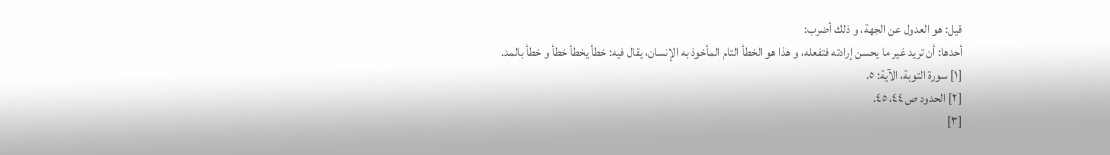قيل: هو العدول عن الجهة، و ذلك أضرب:
أحدها: أن تريد غير ما يحسن إرادته فتفعله، و هذا هو الخطأ التام المأخوذ به الإنسان، يقال فيه: خطأ يخطأ خطأ و خطأ بالمد.
[١] سورة التوبة، الآية: ٥.
[٢] الحدود ص ٤٤، ٤٥.
[٣]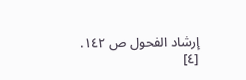إرشاد الفحول ص ١٤٢.
[٤]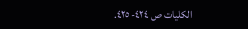الكليات ص ٤٢٤- ٤٢٥.